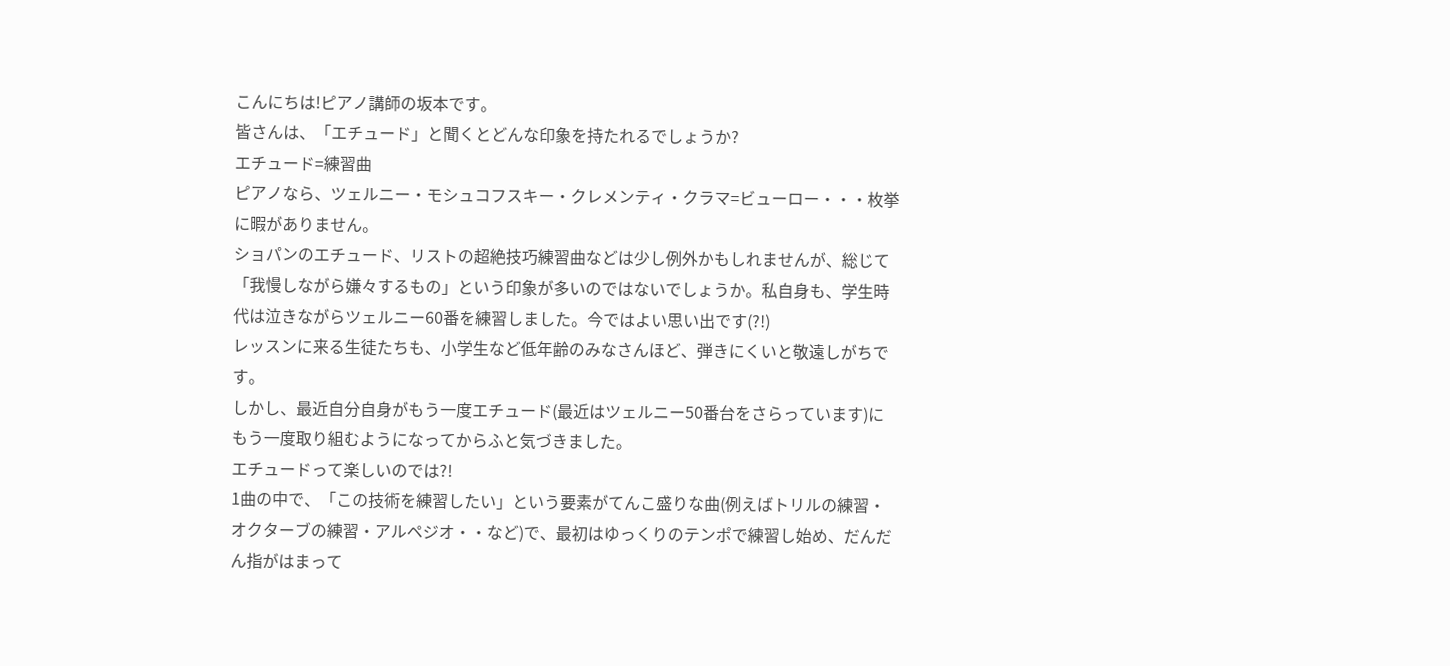こんにちは!ピアノ講師の坂本です。
皆さんは、「エチュード」と聞くとどんな印象を持たれるでしょうか?
エチュード=練習曲
ピアノなら、ツェルニー・モシュコフスキー・クレメンティ・クラマ=ビューロー・・・枚挙に暇がありません。
ショパンのエチュード、リストの超絶技巧練習曲などは少し例外かもしれませんが、総じて「我慢しながら嫌々するもの」という印象が多いのではないでしょうか。私自身も、学生時代は泣きながらツェルニー60番を練習しました。今ではよい思い出です(?!)
レッスンに来る生徒たちも、小学生など低年齢のみなさんほど、弾きにくいと敬遠しがちです。
しかし、最近自分自身がもう一度エチュード(最近はツェルニー50番台をさらっています)にもう一度取り組むようになってからふと気づきました。
エチュードって楽しいのでは?!
1曲の中で、「この技術を練習したい」という要素がてんこ盛りな曲(例えばトリルの練習・オクターブの練習・アルペジオ・・など)で、最初はゆっくりのテンポで練習し始め、だんだん指がはまって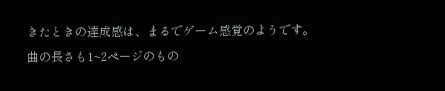きたときの達成感は、まるでゲーム感覚のようです。
曲の長さも1~2ページのもの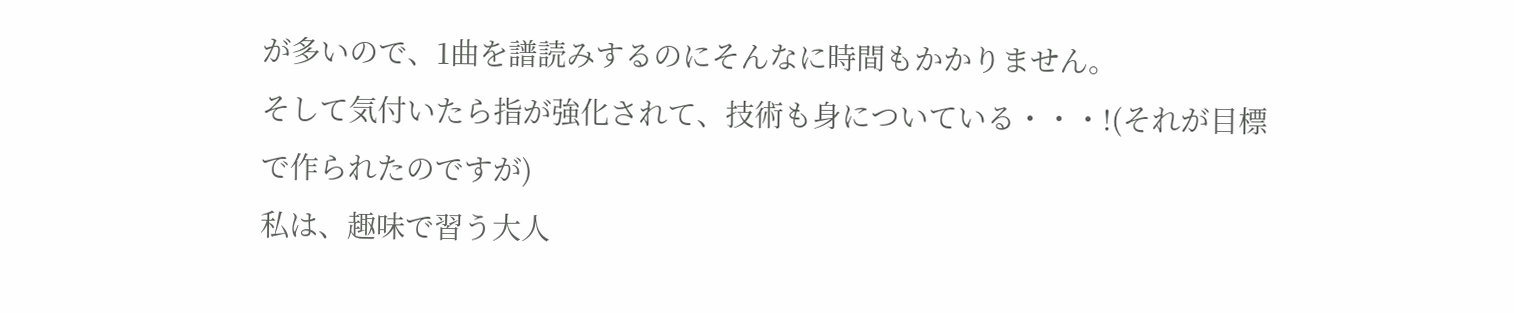が多いので、1曲を譜読みするのにそんなに時間もかかりません。
そして気付いたら指が強化されて、技術も身についている・・・!(それが目標で作られたのですが)
私は、趣味で習う大人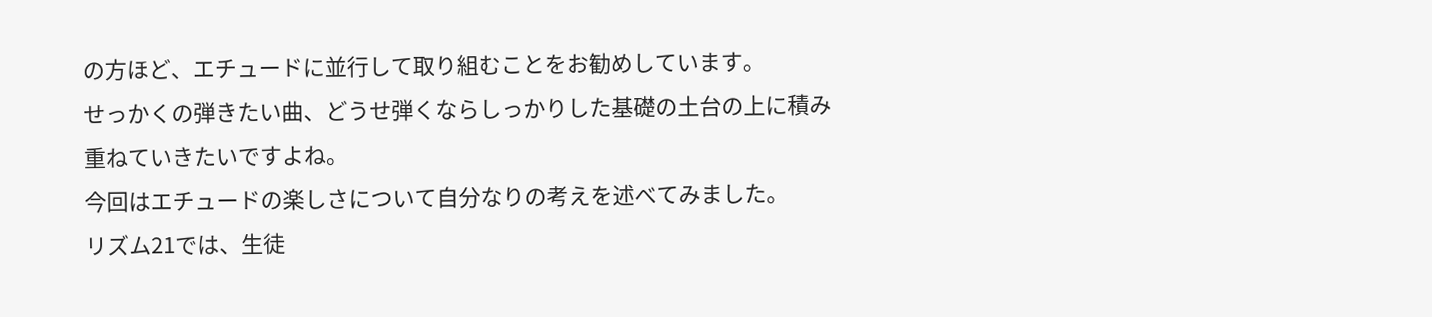の方ほど、エチュードに並行して取り組むことをお勧めしています。
せっかくの弾きたい曲、どうせ弾くならしっかりした基礎の土台の上に積み重ねていきたいですよね。
今回はエチュードの楽しさについて自分なりの考えを述べてみました。
リズム21では、生徒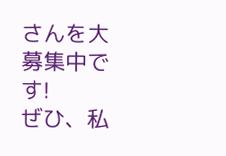さんを大募集中です!
ぜひ、私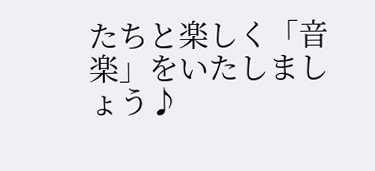たちと楽しく「音楽」をいたしましょう♪